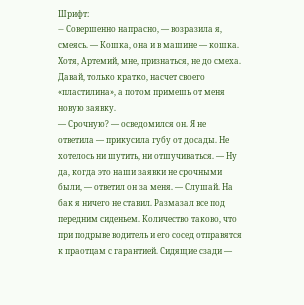Шрифт:
— Cовершенно напрасно, — возразила я, смеясь. — Кошка, она и в машине — кошка. Хотя, Артемий, мне, признаться, не до смеха. Давай, только кратко, насчет своего «пластилина», а потом примешь от меня новую заявку.
— Срочную? — осведомился он. Я не ответила — прикусила губу от досады. Не хотелось ни шутить, ни отшучиваться. — Ну да, когда это наши заявки не срочными были, — ответил он за меня. — Слушай. На бак я ничего не ставил. Размазал все под передним сиденьем. Количество таково, что при подрыве водитель и его сосед отправятся к праотцам с гарантией. Сидящие сзади —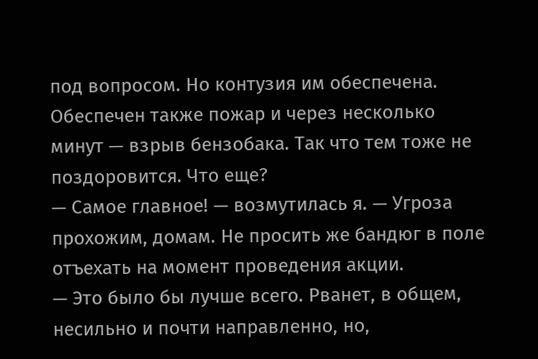под вопросом. Но контузия им обеспечена. Обеспечен также пожар и через несколько минут — взрыв бензобака. Так что тем тоже не поздоровится. Что еще?
— Самое главное! — возмутилась я. — Угроза прохожим, домам. Не просить же бандюг в поле отъехать на момент проведения акции.
— Это было бы лучше всего. Рванет, в общем, несильно и почти направленно, но,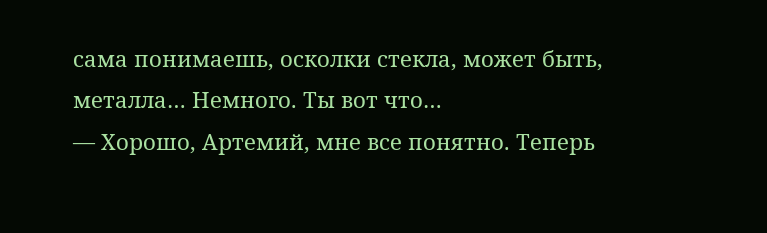сама понимаешь, осколки стекла, может быть, металла… Немного. Ты вот что…
— Хорошо, Артемий, мне все понятно. Теперь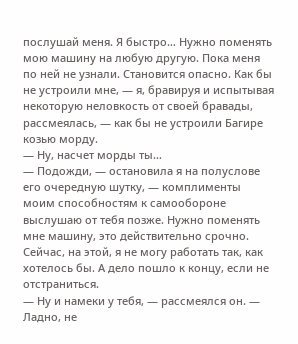послушай меня. Я быстро… Нужно поменять мою машину на любую другую. Пока меня по ней не узнали. Становится опасно. Как бы не устроили мне, — я, бравируя и испытывая некоторую неловкость от своей бравады, рассмеялась, — как бы не устроили Багире козью морду.
— Ну, насчет морды ты…
— Подожди, — остановила я на полуслове его очередную шутку, — комплименты моим способностям к самообороне выслушаю от тебя позже. Нужно поменять мне машину, это действительно срочно. Сейчас, на этой, я не могу работать так, как хотелось бы. А дело пошло к концу, если не отстраниться.
— Ну и намеки у тебя, — рассмеялся он. — Ладно, не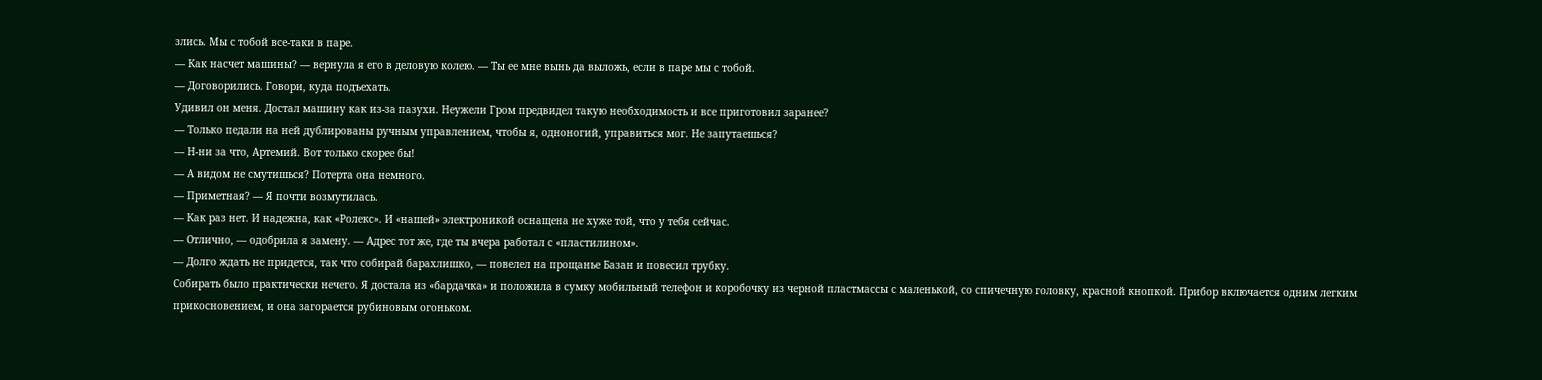злись. Мы с тобой все-таки в паре.
— Как насчет машины? — вернула я его в деловую колею. — Ты ее мне вынь да выложь, если в паре мы с тобой.
— Договорились. Говори, куда подъехать.
Удивил он меня. Достал машину как из-за пазухи. Неужели Гром предвидел такую необходимость и все приготовил заранее?
— Только педали на ней дублированы ручным управлением, чтобы я, одноногий, управиться мог. Не запутаешься?
— Н-ни за что, Артемий. Вот только скорее бы!
— А видом не смутишься? Потерта она немного.
— Приметная? — Я почти возмутилась.
— Как раз нет. И надежна, как «Ролекс». И «нашей» электроникой оснащена не хуже той, что у тебя сейчас.
— Отлично, — одобрила я замену. — Адрес тот же, где ты вчера работал с «пластилином».
— Долго ждать не придется, так что собирай барахлишко, — повелел на прощанье Базан и повесил трубку.
Собирать было практически нечего. Я достала из «бардачка» и положила в сумку мобильный телефон и коробочку из черной пластмассы с маленькой, со спичечную головку, красной кнопкой. Прибор включается одним легким прикосновением, и она загорается рубиновым огоньком.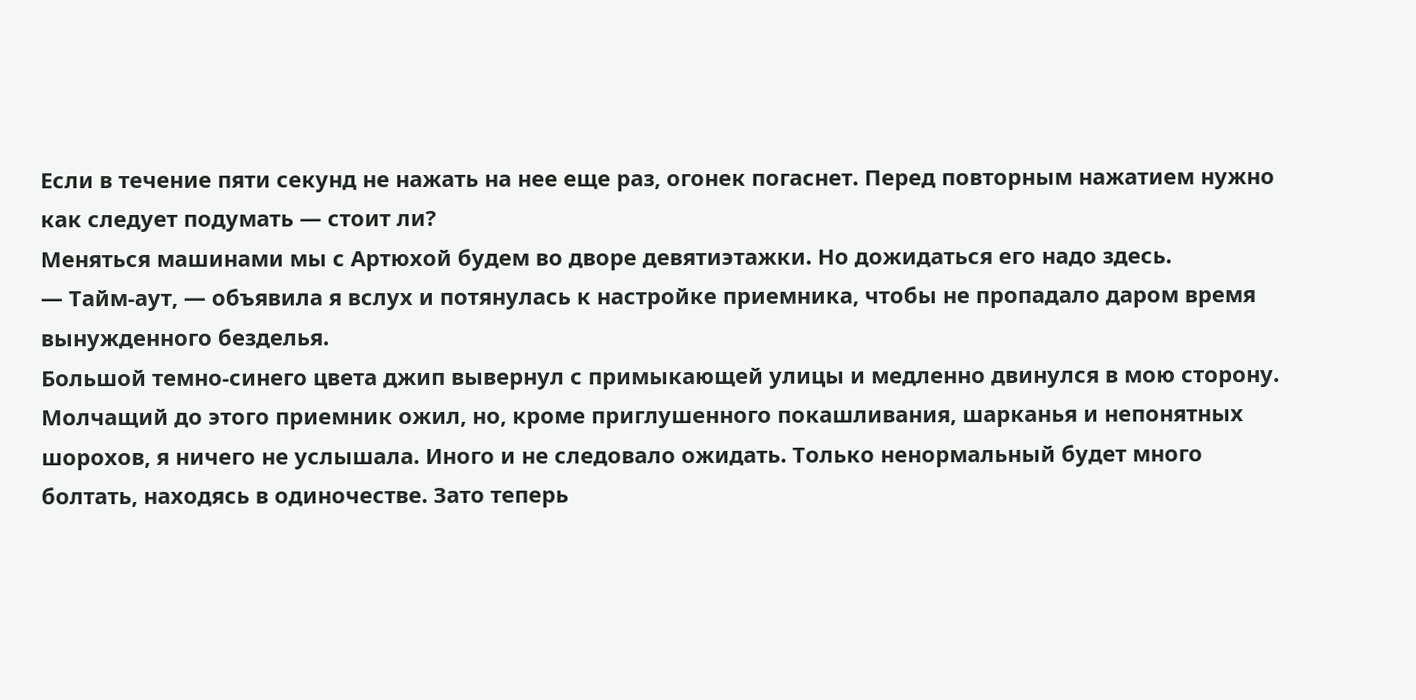Если в течение пяти секунд не нажать на нее еще раз, огонек погаснет. Перед повторным нажатием нужно как следует подумать — стоит ли?
Меняться машинами мы с Артюхой будем во дворе девятиэтажки. Но дожидаться его надо здесь.
— Тайм-аут, — объявила я вслух и потянулась к настройке приемника, чтобы не пропадало даром время вынужденного безделья.
Большой темно-синего цвета джип вывернул с примыкающей улицы и медленно двинулся в мою сторону.
Молчащий до этого приемник ожил, но, кроме приглушенного покашливания, шарканья и непонятных шорохов, я ничего не услышала. Иного и не следовало ожидать. Только ненормальный будет много болтать, находясь в одиночестве. Зато теперь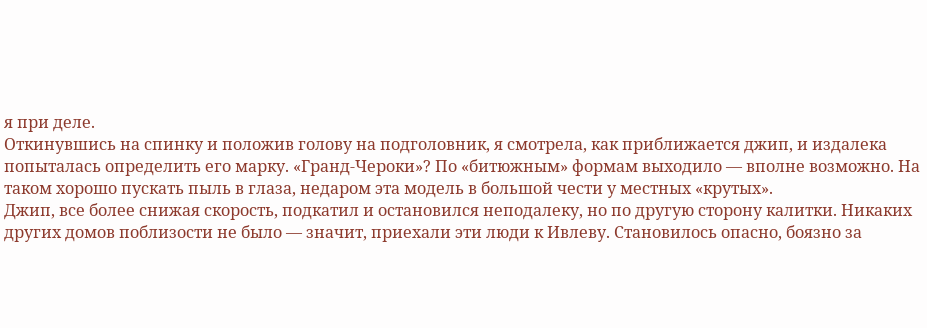я при деле.
Откинувшись на спинку и положив голову на подголовник, я смотрела, как приближается джип, и издалека попыталась определить его марку. «Гранд-Чероки»? По «битюжным» формам выходило — вполне возможно. На таком хорошо пускать пыль в глаза, недаром эта модель в большой чести у местных «крутых».
Джип, все более снижая скорость, подкатил и остановился неподалеку, но по другую сторону калитки. Никаких других домов поблизости не было — значит, приехали эти люди к Ивлеву. Становилось опасно, боязно за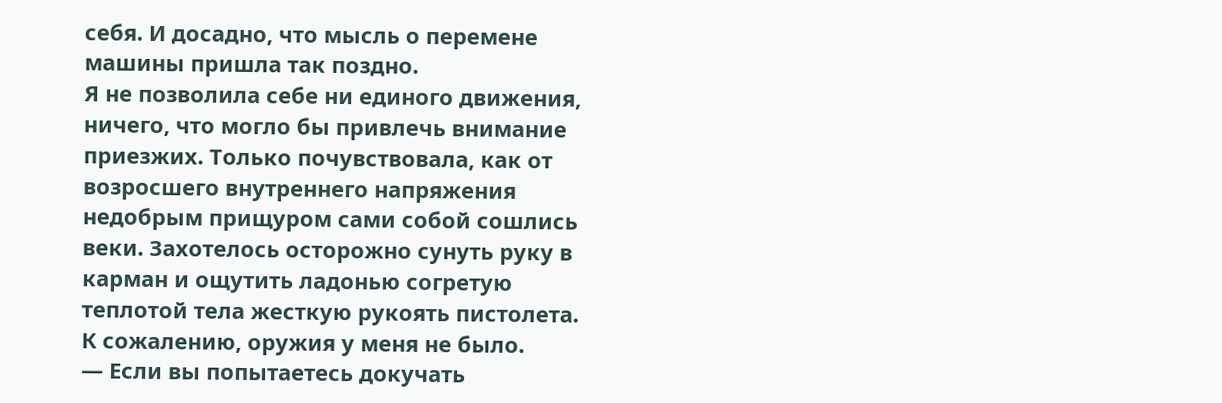себя. И досадно, что мысль о перемене машины пришла так поздно.
Я не позволила себе ни единого движения, ничего, что могло бы привлечь внимание приезжих. Только почувствовала, как от возросшего внутреннего напряжения недобрым прищуром сами собой сошлись веки. Захотелось осторожно сунуть руку в карман и ощутить ладонью согретую теплотой тела жесткую рукоять пистолета. К сожалению, оружия у меня не было.
— Если вы попытаетесь докучать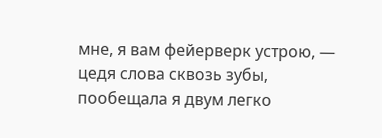мне, я вам фейерверк устрою, — цедя слова сквозь зубы, пообещала я двум легко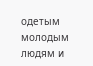одетым молодым людям и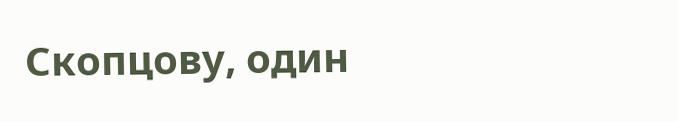Скопцову, один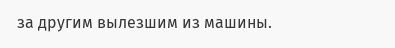за другим вылезшим из машины.